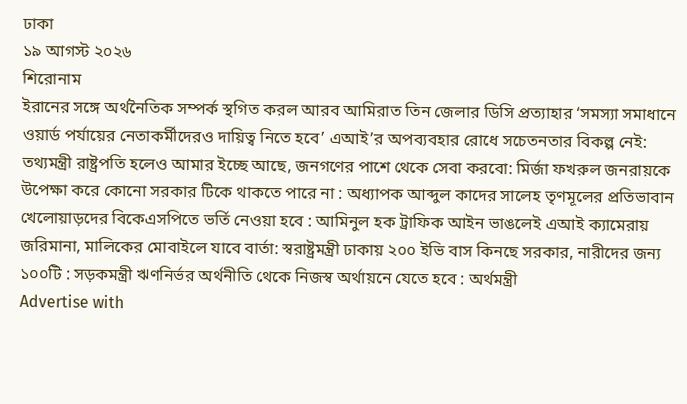ঢাকা
১৯ আগস্ট ২০২৬
শিরোনাম
ইরানের সঙ্গে অর্থনৈতিক সম্পর্ক স্থগিত করল আরব আমিরাত তিন জেলার ডিসি প্রত্যাহার ‘সমস্যা সমাধানে ওয়ার্ড পর্যায়ের নেতাকর্মীদেরও দায়িত্ব নিতে হবে’ এআই’র অপব্যবহার রোধে সচেতনতার বিকল্প নেই: তথ্যমন্ত্রী রাষ্ট্রপতি হলেও আমার ইচ্ছে আছে, জনগণের পাশে থেকে সেবা করবো: মির্জা ফখরুল জনরায়কে উপেক্ষা করে কোনো সরকার টিকে থাকতে পারে না : অধ্যাপক আব্দুল কাদের সালেহ তৃণমূলের প্রতিভাবান খেলোয়াড়দের বিকেএসপিতে ভর্তি নেওয়া হবে : আমিনুল হক ট্রাফিক আইন ভাঙলেই এআই ক্যামেরায় জরিমানা, মালিকের মোবাইলে যাবে বার্তা: স্বরাষ্ট্রমন্ত্রী ঢাকায় ২০০ ইভি বাস কিনছে সরকার, নারীদের জন্য ১০০টি : সড়কমন্ত্রী ঋণনির্ভর অর্থনীতি থেকে নিজস্ব অর্থায়নে যেতে হবে : অর্থমন্ত্রী
Advertise with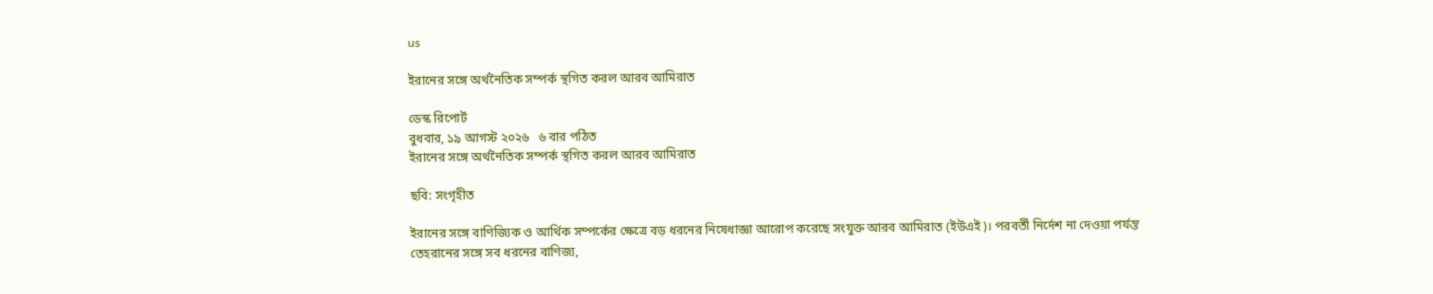us

ইরানের সঙ্গে অর্থনৈতিক সম্পর্ক স্থগিত করল আরব আমিরাত

ডেস্ক রিপোর্ট
বুধবার, ১৯ আগস্ট ২০২৬   ৬ বার পঠিত
ইরানের সঙ্গে অর্থনৈতিক সম্পর্ক স্থগিত করল আরব আমিরাত

ছবি: সংগৃহীত

ইরানের সঙ্গে বাণিজ্যিক ও আর্থিক সম্পর্কের ক্ষেত্রে বড় ধরনের নিষেধাজ্ঞা আরোপ করেছে সংযুক্ত আরব আমিরাত (ইউএই)। পরবর্তী নির্দেশ না দেওয়া পর্যন্ত তেহরানের সঙ্গে সব ধরনের বাণিজ্য,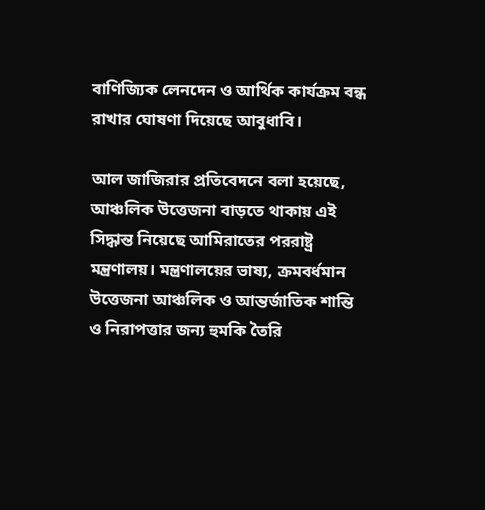বাণিজ্যিক লেনদেন ও আর্থিক কার্যক্রম বন্ধ রাখার ঘোষণা দিয়েছে আবুধাবি।

আল জাজিরার প্রতিবেদনে বলা হয়েছে, আঞ্চলিক উত্তেজনা বাড়তে থাকায় এই সিদ্ধান্ত নিয়েছে আমিরাতের পররাষ্ট্র মন্ত্রণালয়। মন্ত্রণালয়ের ভাষ্য, ক্রমবর্ধমান উত্তেজনা আঞ্চলিক ও আন্তর্জাতিক শান্তি ও নিরাপত্তার জন্য হুমকি তৈরি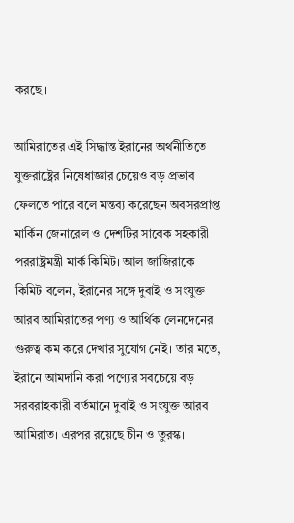করছে।

আমিরাতের এই সিদ্ধান্ত ইরানের অর্থনীতিতে যুক্তরাষ্ট্রের নিষেধাজ্ঞার চেয়েও বড় প্রভাব ফেলতে পারে বলে মন্তব্য করেছেন অবসরপ্রাপ্ত মার্কিন জেনারেল ও দেশটির সাবেক সহকারী পররাষ্ট্রমন্ত্রী মার্ক কিমিট। আল জাজিরাকে কিমিট বলেন, ইরানের সঙ্গে দুবাই ও সংযুক্ত আরব আমিরাতের পণ্য ও আর্থিক লেনদেনের গুরুত্ব কম করে দেখার সুযোগ নেই। তার মতে, ইরানে আমদানি করা পণ্যের সবচেয়ে বড় সরবরাহকারী বর্তমানে দুবাই ও সংযুক্ত আরব আমিরাত। এরপর রয়েছে চীন ও তুরস্ক।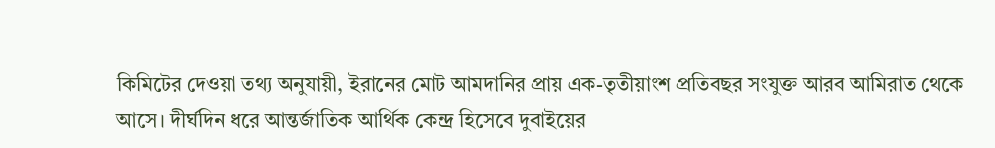কিমিটের দেওয়া তথ্য অনুযায়ী, ইরানের মোট আমদানির প্রায় এক-তৃতীয়াংশ প্রতিবছর সংযুক্ত আরব আমিরাত থেকে আসে। দীর্ঘদিন ধরে আন্তর্জাতিক আর্থিক কেন্দ্র হিসেবে দুবাইয়ের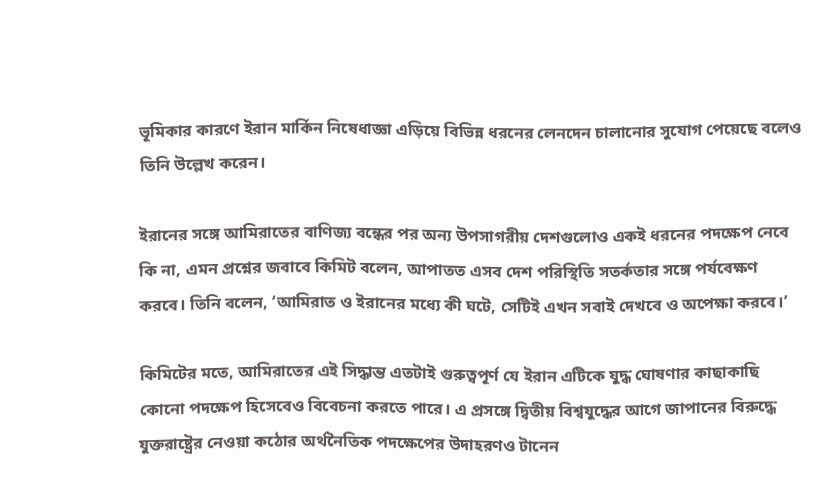ভূমিকার কারণে ইরান মার্কিন নিষেধাজ্ঞা এড়িয়ে বিভিন্ন ধরনের লেনদেন চালানোর সুযোগ পেয়েছে বলেও তিনি উল্লেখ করেন।

ইরানের সঙ্গে আমিরাতের বাণিজ্য বন্ধের পর অন্য উপসাগরীয় দেশগুলোও একই ধরনের পদক্ষেপ নেবে কি না, এমন প্রশ্নের জবাবে কিমিট বলেন, আপাতত এসব দেশ পরিস্থিতি সতর্কতার সঙ্গে পর্যবেক্ষণ করবে। তিনি বলেন, ‘আমিরাত ও ইরানের মধ্যে কী ঘটে, সেটিই এখন সবাই দেখবে ও অপেক্ষা করবে।’

কিমিটের মতে, আমিরাতের এই সিদ্ধান্ত এতটাই গুরুত্বপূর্ণ যে ইরান এটিকে যুদ্ধ ঘোষণার কাছাকাছি কোনো পদক্ষেপ হিসেবেও বিবেচনা করতে পারে। এ প্রসঙ্গে দ্বিতীয় বিশ্বযুদ্ধের আগে জাপানের বিরুদ্ধে যুক্তরাষ্ট্রের নেওয়া কঠোর অর্থনৈতিক পদক্ষেপের উদাহরণও টানেন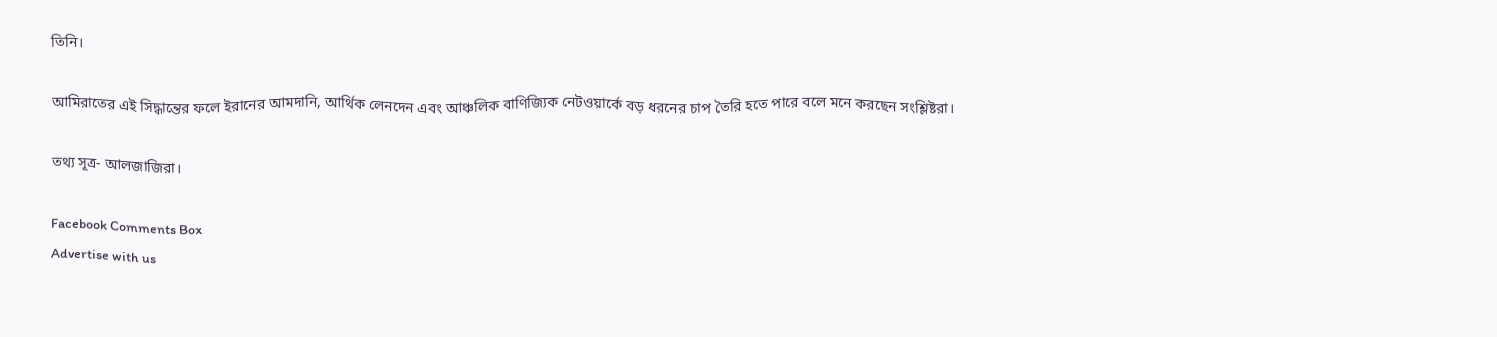তিনি।

আমিরাতের এই সিদ্ধান্তের ফলে ইরানের আমদানি, আর্থিক লেনদেন এবং আঞ্চলিক বাণিজ্যিক নেটওয়ার্কে বড় ধরনের চাপ তৈরি হতে পারে বলে মনে করছেন সংশ্লিষ্টরা।

তথ্য সূত্র- আলজাজিরা।

Facebook Comments Box
Advertise with us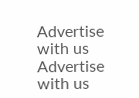Advertise with us
Advertise with us